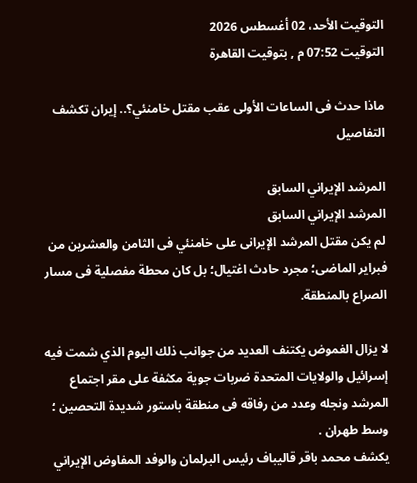التوقيت الأحد، 02 أغسطس 2026
التوقيت 07:52 م , بتوقيت القاهرة

ماذا حدث فى الساعات الأولى عقب مقتل خامنئي؟.. إيران تكشف التفاصيل

المرشد الإيراني السابق
المرشد الإيراني السابق
لم يكن مقتل المرشد الإيرانى على خامنئي فى الثامن والعشرين من فبراير الماضى؛ مجرد حادث اغتيال؛ بل كان محطة مفصلية فى مسار الصراع بالمنطقة.

لا يزال الغموض يكتنف العديد من جوانب ذلك اليوم الذي شمت فيه إسرائيل والولايات المتحدة ضربات جوية مكثفة على مقر اجتماع المرشد ونجله وعدد من رفاقه فى منطقة باستور شديدة التحصين ؛ وسط طهران .
يكشف محمد باقر قاليباف رئيس البرلمان والوفد المفاوض الإيراني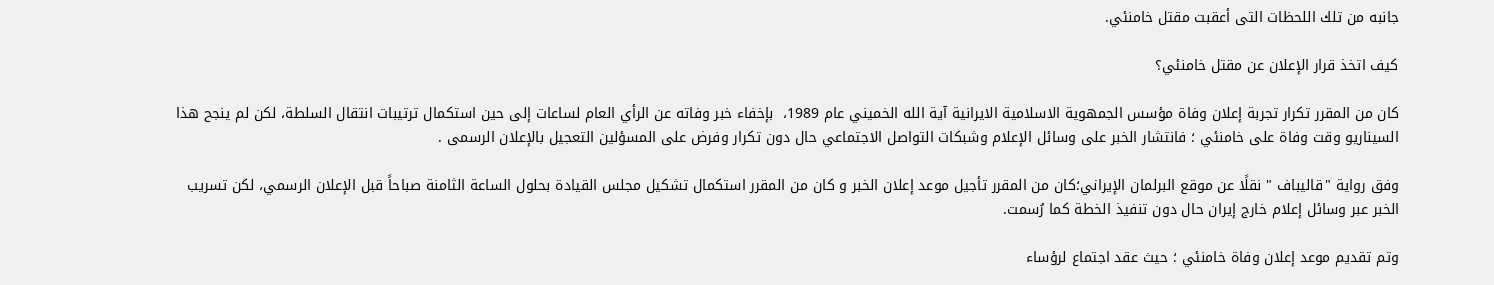جانبه من تلك اللحظات التى أعقبت مقتل خامنئي.

كيف اتخذ قرار الإعلان عن مقتل خامنئي؟

كان من المقرر تكرار تجربة إعلان وفاة مؤسس الجمهوية الاسلامية الايرانية آية الله الخميني عام 1989،  بإخفاء خبر وفاته عن الرأي العام لساعات إلى حين استكمال ترتيبات انتقال السلطة، لكن لم ينجح هذا السيناريو وقت وفاة على خامنئي ؛ فانتشار الخبر على وسائل الإعلام وشبكات التواصل الاجتماعي حال دون تكرار وفرض على المسؤلين التعجيل بالإعلان الرسمى .

وفق رواية "قاليباف " نقلًا عن موقع البرلمان الإيراني؛كان من المقرر تأجيل موعد إعلان الخبر و كان من المقرر استكمال تشكيل مجلس القيادة بحلول الساعة الثامنة صباحاً قبل الإعلان الرسمي، لكن تسريب الخبر عبر وسائل إعلام خارج إيران حال دون تنفيذ الخطة كما رُسمت.

وتم تقديم موعد إعلان وفاة خامنئي ؛ حيث عقد اجتماع لرؤساء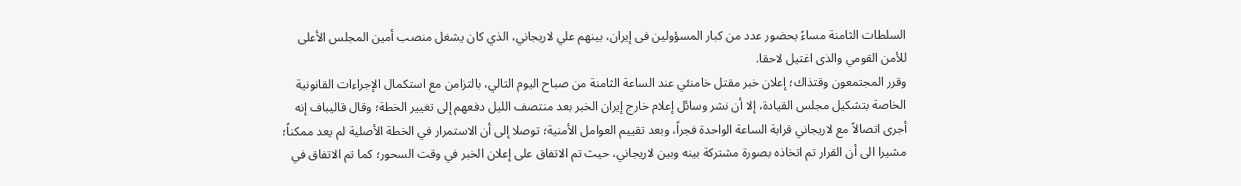السلطات الثامنة مساءً بحضور عدد من كبار المسؤولين فى إيران، بينهم علي لاريجاني، الذي كان يشغل منصب أمين المجلس الأعلى للأمن القومي والذى اغتيل لاحقا.
وقرر المجتمعون وقتذاك؛ إعلان خبر مقتل خامنئي عند الساعة الثامنة من صباح اليوم التالي، بالتزامن مع استكمال الإجراءات القانونية الخاصة بتشكيل مجلس القيادة، إلا أن نشر وسائل إعلام خارج إيران الخبر بعد منتصف الليل دفعهم إلى تغيير الخطة؛ وقال قاليباف إنه أجرى اتصالاً مع لاريجاني قرابة الساعة الواحدة فجراً، وبعد تقييم العوامل الأمنية؛ توصلا إلى أن الاستمرار في الخطة الأصلية لم يعد ممكناً؛ مشيرا الى أن القرار تم اتخاذه بصورة مشتركة بينه وبين لاريجاني، حيث تم الاتفاق على إعلان الخبر في وقت السحور؛ كما تم الاتفاق في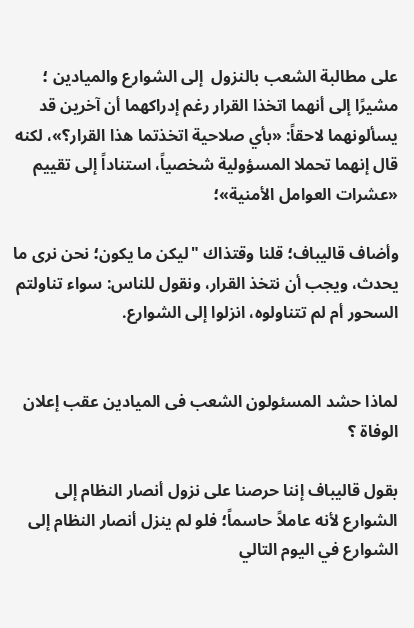على مطالبة الشعب بالنزول  إلى الشوارع والميادين ؛ مشيرًا إلى أنهما اتخذا القرار رغم إدراكهما أن آخرين قد يسألونهما لاحقاً: «بأي صلاحية اتخذتما هذا القرار؟»، لكنه قال إنهما تحملا المسؤولية شخصياً، استناداً إلى تقييم «عشرات العوامل الأمنية»؛

وأضاف قاليباف؛ قلنا وقتذاك "ليكن ما يكون؛ نحن نرى ما يحدث، ويجب أن نتخذ القرار، ونقول للناس: سواء تناولتم السحور أم لم تتناولوه، انزلوا إلى الشوارع.


لماذا حشد المسئولون الشعب فى الميادين عقب إعلان الوفاة ؟

بقول قاليباف إننا حرصنا على نزول أنصار النظام إلى الشوارع لأنه عاملاً حاسماً؛ فلو لم ينزل أنصار النظام إلى الشوارع في اليوم التالي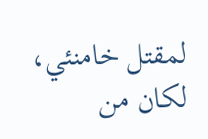لمقتل خامنئي، لكان من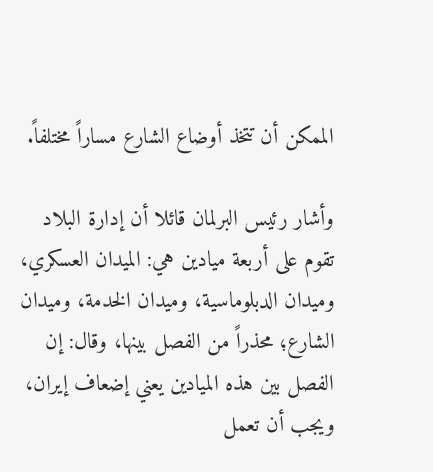الممكن أن تتخذ أوضاع الشارع مساراً مختلفاً.

وأشار رئيس البرلمان قائلا أن إدارة البلاد تقوم على أربعة ميادين هي: الميدان العسكري، وميدان الدبلوماسية، وميدان الخدمة، وميدان الشارع؛ محذراً من الفصل بينها، وقال: إن الفصل بين هذه الميادين يعني إضعاف إيران، ويجب أن تعمل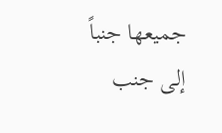جميعها جنباً إلى جنب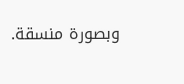وبصورة منسقة.